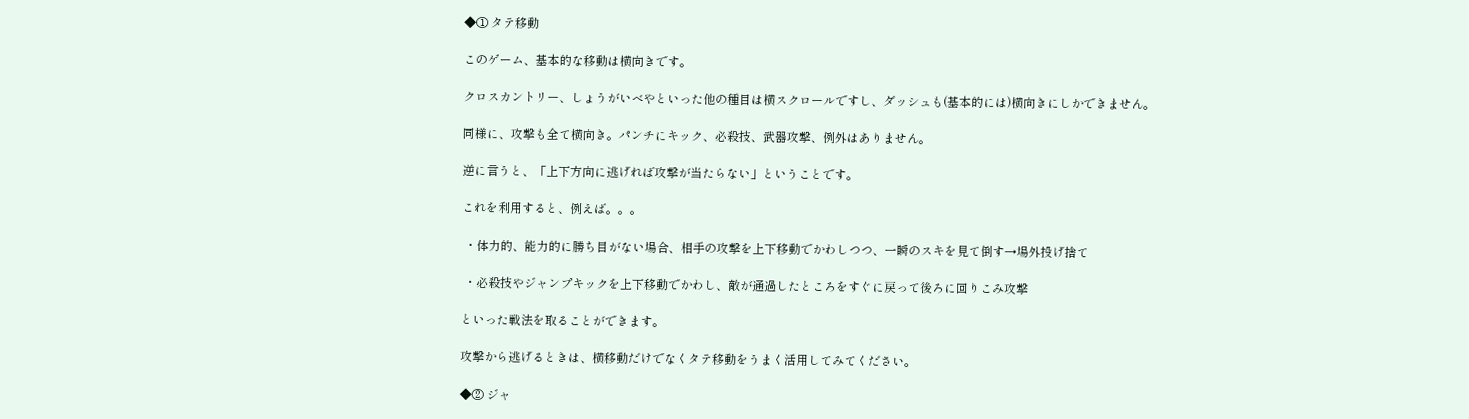◆① タテ移動

このゲーム、基本的な移動は横向きです。

クロスカントリー、しょうがいべやといった他の種目は横スクロールですし、ダッシュも(基本的には)横向きにしかできません。

同様に、攻撃も全て横向き。パンチにキック、必殺技、武器攻撃、例外はありません。

逆に言うと、「上下方向に逃げれば攻撃が当たらない」ということです。

これを利用すると、例えば。。。

 ・体力的、能力的に勝ち目がない場合、相手の攻撃を上下移動でかわしつつ、一瞬のスキを見て倒す→場外投げ捨て

 ・必殺技やジャンプキックを上下移動でかわし、敵が通過したところをすぐに戻って後ろに回りこみ攻撃

といった戦法を取ることができます。

攻撃から逃げるときは、横移動だけでなくタテ移動をうまく活用してみてください。

◆② ジャ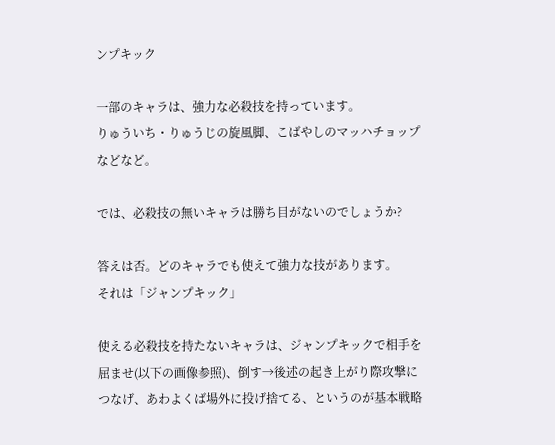ンプキック

一部のキャラは、強力な必殺技を持っています。
りゅういち・りゅうじの旋風脚、こばやしのマッハチョップなどなど。

では、必殺技の無いキャラは勝ち目がないのでしょうか?

答えは否。どのキャラでも使えて強力な技があります。
それは「ジャンプキック」

使える必殺技を持たないキャラは、ジャンプキックで相手を屈ませ(以下の画像参照)、倒す→後述の起き上がり際攻撃につなげ、あわよくば場外に投げ捨てる、というのが基本戦略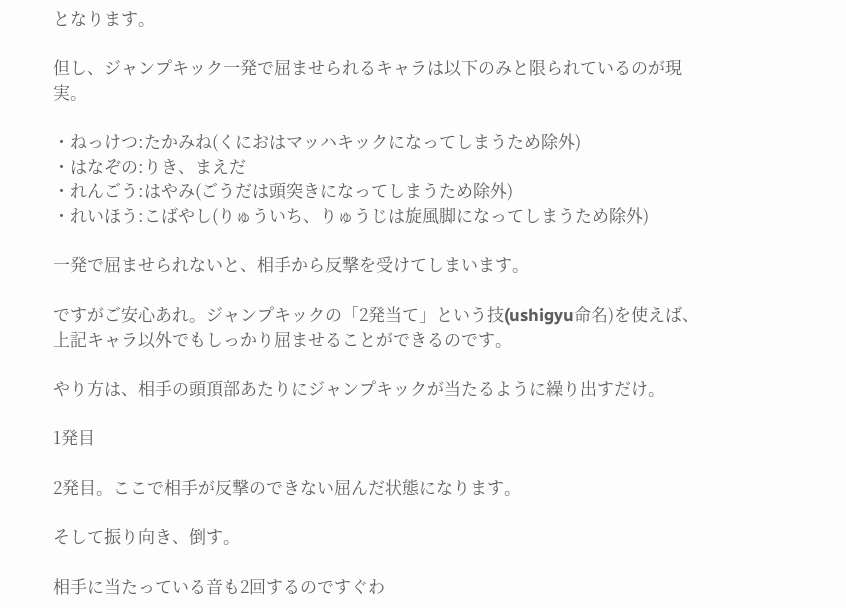となります。

但し、ジャンプキック一発で屈ませられるキャラは以下のみと限られているのが現実。

・ねっけつ:たかみね(くにおはマッハキックになってしまうため除外)
・はなぞの:りき、まえだ
・れんごう:はやみ(ごうだは頭突きになってしまうため除外)
・れいほう:こばやし(りゅういち、りゅうじは旋風脚になってしまうため除外)

一発で屈ませられないと、相手から反撃を受けてしまいます。

ですがご安心あれ。ジャンプキックの「2発当て」という技(ushigyu命名)を使えば、上記キャラ以外でもしっかり屈ませることができるのです。

やり方は、相手の頭頂部あたりにジャンプキックが当たるように繰り出すだけ。

1発目

2発目。ここで相手が反撃のできない屈んだ状態になります。

そして振り向き、倒す。

相手に当たっている音も2回するのですぐわ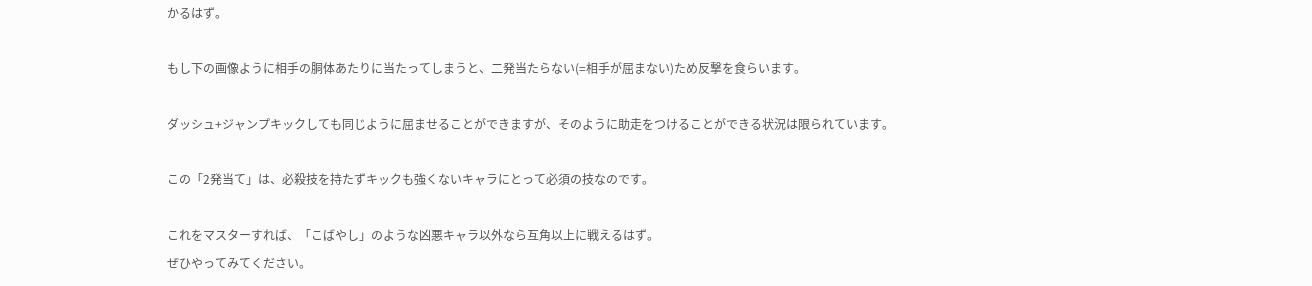かるはず。

もし下の画像ように相手の胴体あたりに当たってしまうと、二発当たらない(=相手が屈まない)ため反撃を食らいます。

ダッシュ+ジャンプキックしても同じように屈ませることができますが、そのように助走をつけることができる状況は限られています。

この「2発当て」は、必殺技を持たずキックも強くないキャラにとって必須の技なのです。

これをマスターすれば、「こばやし」のような凶悪キャラ以外なら互角以上に戦えるはず。
ぜひやってみてください。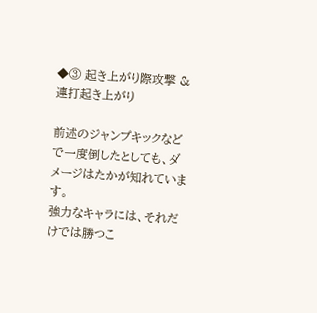◆③ 起き上がり際攻撃 & 連打起き上がり

前述のジャンプキックなどで一度倒したとしても、ダメージはたかが知れています。
強力なキャラには、それだけでは勝つこ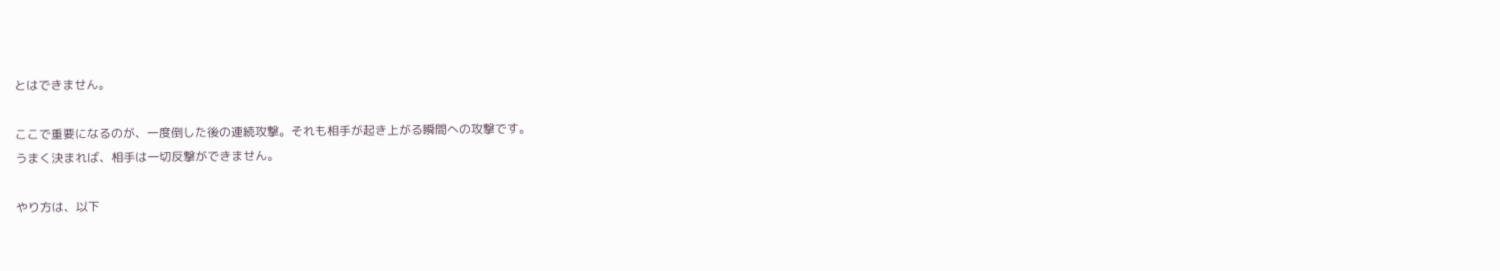とはできません。

ここで重要になるのが、一度倒した後の連続攻撃。それも相手が起き上がる瞬間への攻撃です。
うまく決まれば、相手は一切反撃ができません。

やり方は、以下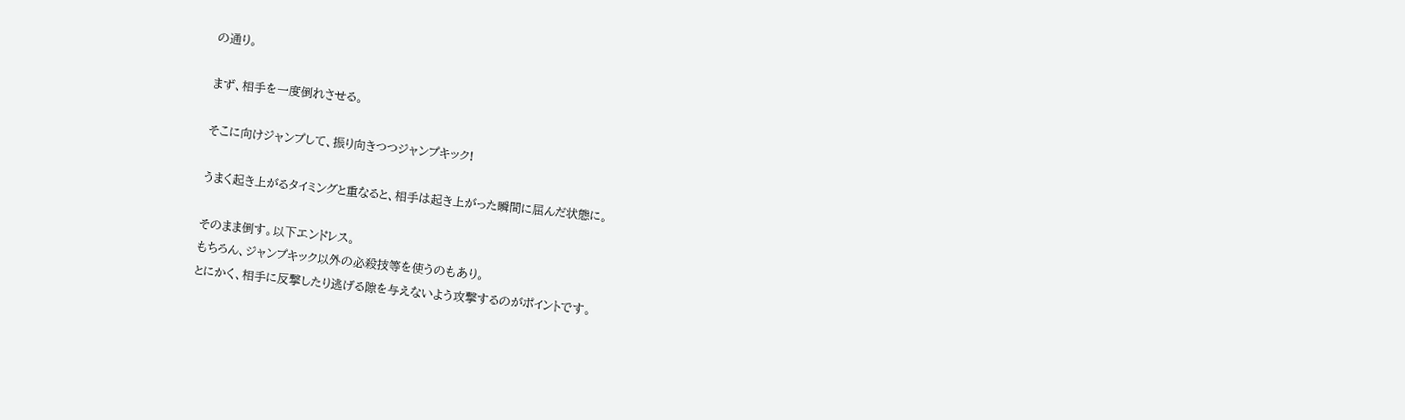の通り。

まず、相手を一度倒れさせる。

そこに向けジャンプして、振り向きつつジャンプキック!

うまく起き上がるタイミングと重なると、相手は起き上がった瞬間に屈んだ状態に。

そのまま倒す。以下エンドレス。
もちろん、ジャンプキック以外の必殺技等を使うのもあり。
とにかく、相手に反撃したり逃げる隙を与えないよう攻撃するのがポイントです。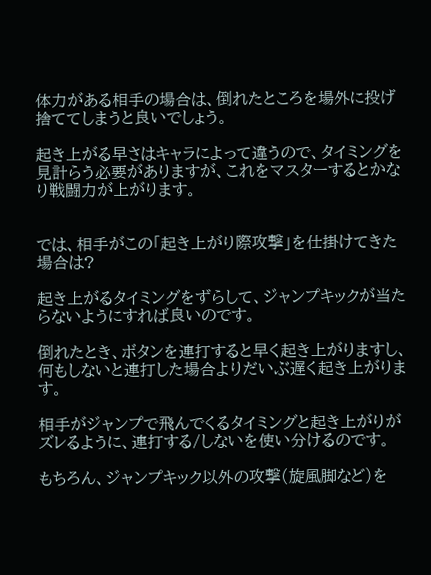体力がある相手の場合は、倒れたところを場外に投げ捨ててしまうと良いでしょう。

起き上がる早さはキャラによって違うので、タイミングを見計らう必要がありますが、これをマスターするとかなり戦闘力が上がります。


では、相手がこの「起き上がり際攻撃」を仕掛けてきた場合は?

起き上がるタイミングをずらして、ジャンプキックが当たらないようにすれば良いのです。

倒れたとき、ボタンを連打すると早く起き上がりますし、何もしないと連打した場合よりだいぶ遅く起き上がります。

相手がジャンプで飛んでくるタイミングと起き上がりがズレるように、連打する/しないを使い分けるのです。

もちろん、ジャンプキック以外の攻撃(旋風脚など)を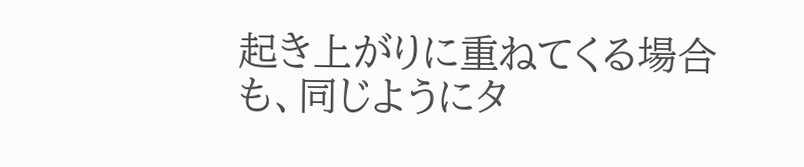起き上がりに重ねてくる場合も、同じようにタ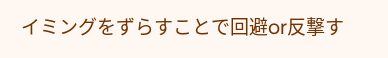イミングをずらすことで回避or反撃す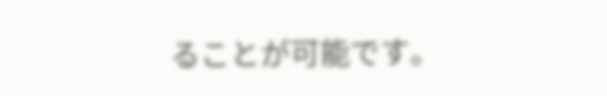ることが可能です。